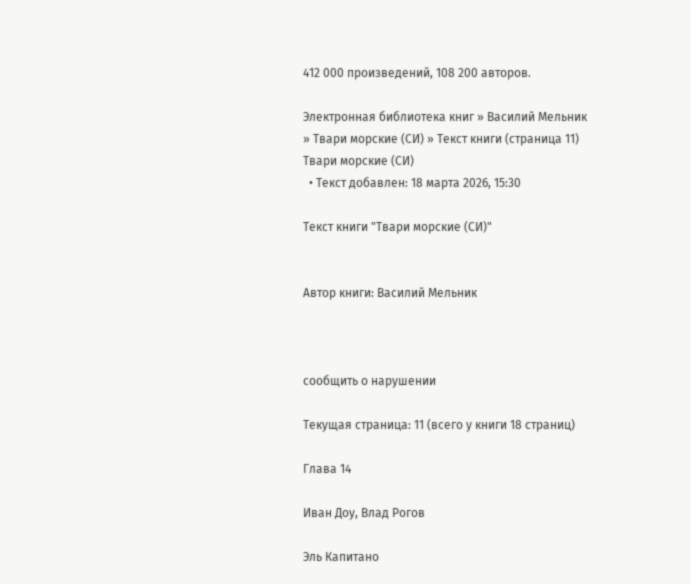412 000 произведений, 108 200 авторов.

Электронная библиотека книг » Василий Мельник » Твари морские (СИ) » Текст книги (страница 11)
Твари морские (СИ)
  • Текст добавлен: 18 марта 2026, 15:30

Текст книги "Твари морские (СИ)"


Автор книги: Василий Мельник



сообщить о нарушении

Текущая страница: 11 (всего у книги 18 страниц)

Глава 14

Иван Доу, Влад Рогов

Эль Капитано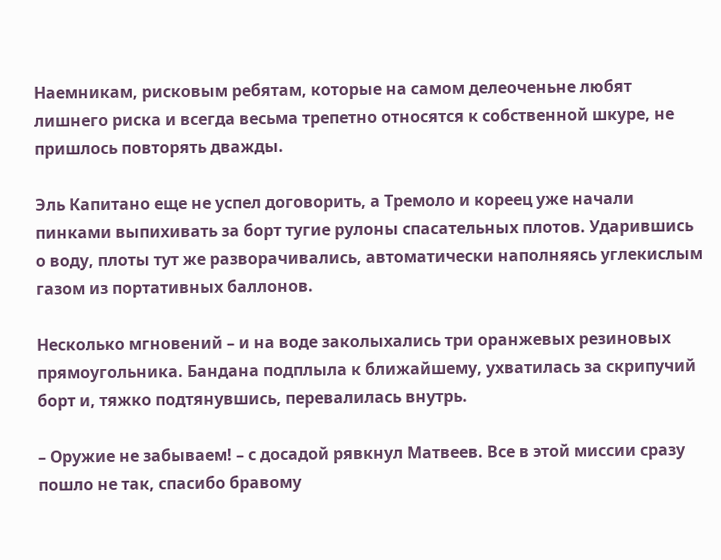Наемникам, рисковым ребятам, которые на самом делеоченьне любят лишнего риска и всегда весьма трепетно относятся к собственной шкуре, не пришлось повторять дважды.

Эль Капитано еще не успел договорить, а Тремоло и кореец уже начали пинками выпихивать за борт тугие рулоны спасательных плотов. Ударившись о воду, плоты тут же разворачивались, автоматически наполняясь углекислым газом из портативных баллонов.

Несколько мгновений – и на воде заколыхались три оранжевых резиновых прямоугольника. Бандана подплыла к ближайшему, ухватилась за скрипучий борт и, тяжко подтянувшись, перевалилась внутрь.

– Оружие не забываем! – с досадой рявкнул Матвеев. Все в этой миссии сразу пошло не так, спасибо бравому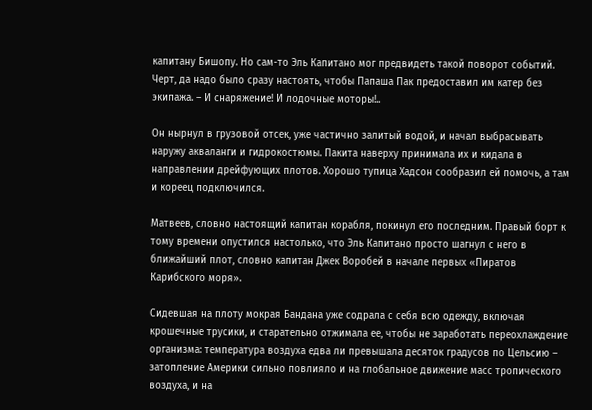капитану Бишопу. Но сам-то Эль Капитано мог предвидеть такой поворот событий. Черт, да надо было сразу настоять, чтобы Папаша Пак предоставил им катер без экипажа. – И снаряжение! И лодочные моторы!..

Он нырнул в грузовой отсек, уже частично залитый водой, и начал выбрасывать наружу акваланги и гидрокостюмы. Пакита наверху принимала их и кидала в направлении дрейфующих плотов. Хорошо тупица Хадсон сообразил ей помочь, а там и кореец подключился.

Матвеев, словно настоящий капитан корабля, покинул его последним. Правый борт к тому времени опустился настолько, что Эль Капитано просто шагнул с него в ближайший плот, словно капитан Джек Воробей в начале первых «Пиратов Карибского моря».

Сидевшая на плоту мокрая Бандана уже содрала с себя всю одежду, включая крошечные трусики, и старательно отжимала ее, чтобы не заработать переохлаждение организма: температура воздуха едва ли превышала десяток градусов по Цельсию – затопление Америки сильно повлияло и на глобальное движение масс тропического воздуха, и на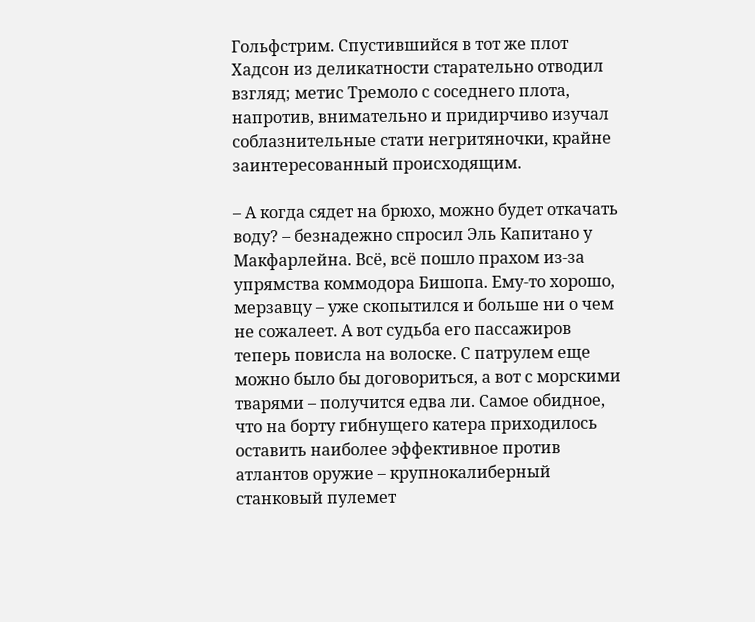Гольфстрим. Спустившийся в тот же плот Хадсон из деликатности старательно отводил взгляд; метис Тремоло с соседнего плота, напротив, внимательно и придирчиво изучал соблазнительные стати негритяночки, крайне заинтересованный происходящим.

– А когда сядет на брюхо, можно будет откачать воду? – безнадежно спросил Эль Капитано у Макфарлейна. Всё, всё пошло прахом из-за упрямства коммодора Бишопа. Ему-то хорошо, мерзавцу – уже скопытился и больше ни о чем не сожалеет. А вот судьба его пассажиров теперь повисла на волоске. С патрулем еще можно было бы договориться, а вот с морскими тварями – получится едва ли. Самое обидное, что на борту гибнущего катера приходилось оставить наиболее эффективное против атлантов оружие – крупнокалиберный станковый пулемет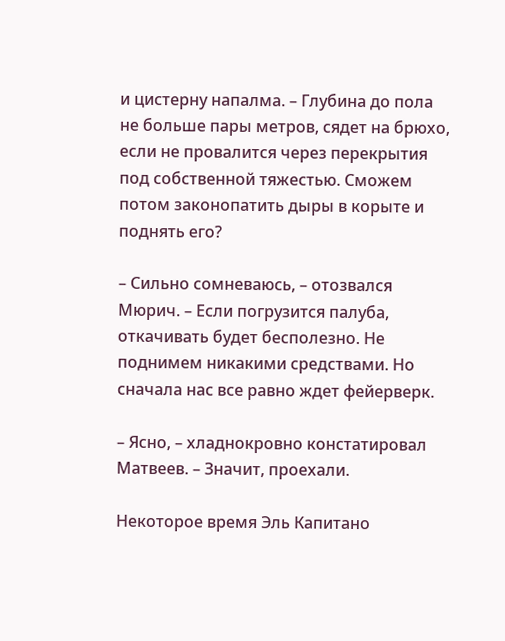и цистерну напалма. – Глубина до пола не больше пары метров, сядет на брюхо, если не провалится через перекрытия под собственной тяжестью. Сможем потом законопатить дыры в корыте и поднять его?

– Сильно сомневаюсь, – отозвался Мюрич. – Если погрузится палуба, откачивать будет бесполезно. Не поднимем никакими средствами. Но сначала нас все равно ждет фейерверк.

– Ясно, – хладнокровно констатировал Матвеев. – Значит, проехали.

Некоторое время Эль Капитано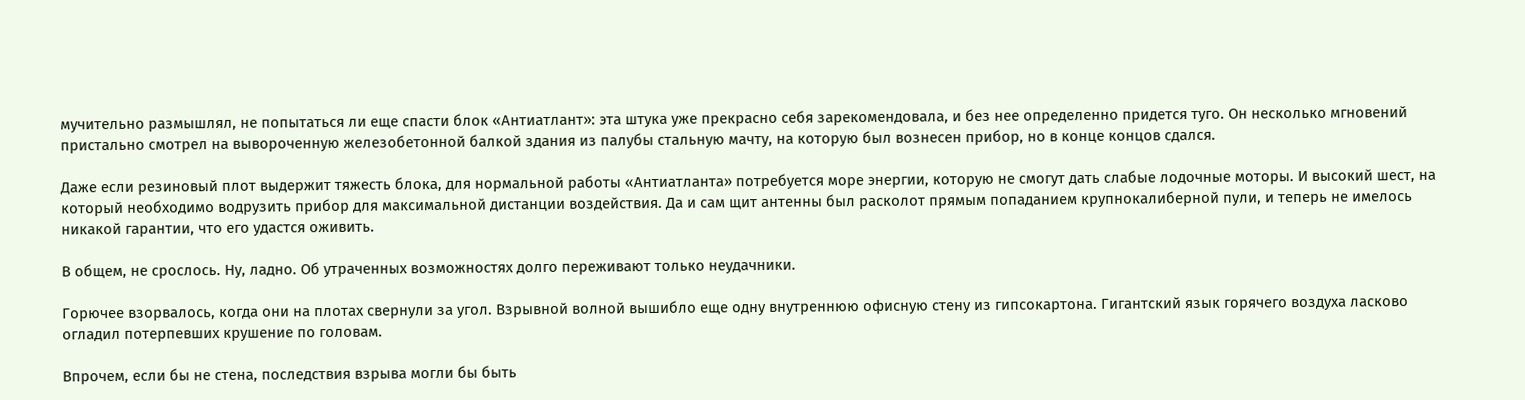мучительно размышлял, не попытаться ли еще спасти блок «Антиатлант»: эта штука уже прекрасно себя зарекомендовала, и без нее определенно придется туго. Он несколько мгновений пристально смотрел на вывороченную железобетонной балкой здания из палубы стальную мачту, на которую был вознесен прибор, но в конце концов сдался.

Даже если резиновый плот выдержит тяжесть блока, для нормальной работы «Антиатланта» потребуется море энергии, которую не смогут дать слабые лодочные моторы. И высокий шест, на который необходимо водрузить прибор для максимальной дистанции воздействия. Да и сам щит антенны был расколот прямым попаданием крупнокалиберной пули, и теперь не имелось никакой гарантии, что его удастся оживить.

В общем, не срослось. Ну, ладно. Об утраченных возможностях долго переживают только неудачники.

Горючее взорвалось, когда они на плотах свернули за угол. Взрывной волной вышибло еще одну внутреннюю офисную стену из гипсокартона. Гигантский язык горячего воздуха ласково огладил потерпевших крушение по головам.

Впрочем, если бы не стена, последствия взрыва могли бы быть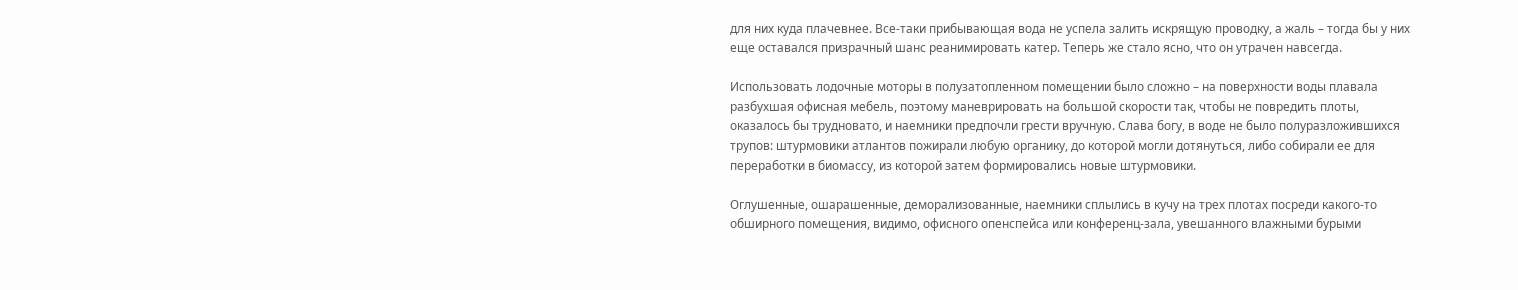для них куда плачевнее. Все-таки прибывающая вода не успела залить искрящую проводку, а жаль – тогда бы у них еще оставался призрачный шанс реанимировать катер. Теперь же стало ясно, что он утрачен навсегда.

Использовать лодочные моторы в полузатопленном помещении было сложно – на поверхности воды плавала разбухшая офисная мебель, поэтому маневрировать на большой скорости так, чтобы не повредить плоты, оказалось бы трудновато, и наемники предпочли грести вручную. Слава богу, в воде не было полуразложившихся трупов: штурмовики атлантов пожирали любую органику, до которой могли дотянуться, либо собирали ее для переработки в биомассу, из которой затем формировались новые штурмовики.

Оглушенные, ошарашенные, деморализованные, наемники сплылись в кучу на трех плотах посреди какого-то обширного помещения, видимо, офисного опенспейса или конференц-зала, увешанного влажными бурыми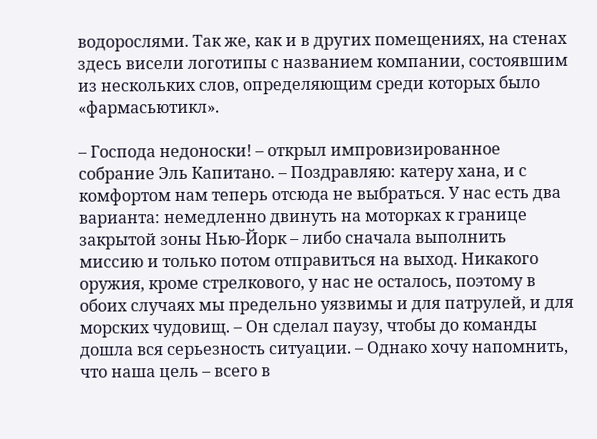водорослями. Так же, как и в других помещениях, на стенах здесь висели логотипы с названием компании, состоявшим из нескольких слов, определяющим среди которых было «фармасьютикл».

– Господа недоноски! – открыл импровизированное собрание Эль Капитано. – Поздравляю: катеру хана, и с комфортом нам теперь отсюда не выбраться. У нас есть два варианта: немедленно двинуть на моторках к границе закрытой зоны Нью-Йорк – либо сначала выполнить миссию и только потом отправиться на выход. Никакого оружия, кроме стрелкового, у нас не осталось, поэтому в обоих случаях мы предельно уязвимы и для патрулей, и для морских чудовищ. – Он сделал паузу, чтобы до команды дошла вся серьезность ситуации. – Однако хочу напомнить, что наша цель – всего в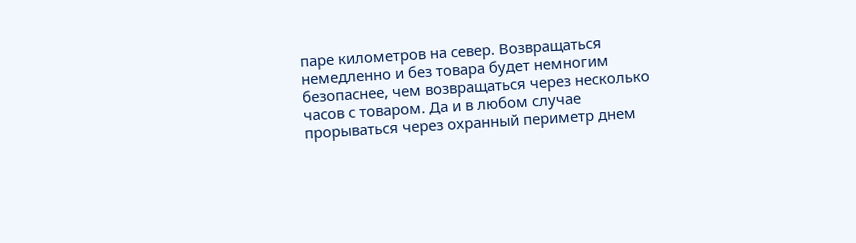паре километров на север. Возвращаться немедленно и без товара будет немногим безопаснее, чем возвращаться через несколько часов с товаром. Да и в любом случае прорываться через охранный периметр днем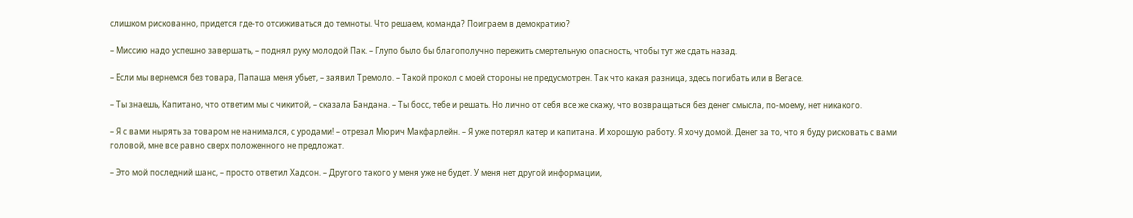слишком рискованно, придется где-то отсиживаться до темноты. Что решаем, команда? Поиграем в демократию?

– Миссию надо успешно завершать, – поднял руку молодой Пак. – Глупо было бы благополучно пережить смертельную опасность, чтобы тут же сдать назад.

– Если мы вернемся без товара, Папаша меня убьет, – заявил Тремоло. – Такой прокол с моей стороны не предусмотрен. Так что какая разница, здесь погибать или в Вегасе.

– Ты знаешь, Капитано, что ответим мы с чикитой, – сказала Бандана. – Ты босс, тебе и решать. Но лично от себя все же скажу, что возвращаться без денег смысла, по-моему, нет никакого.

– Я с вами нырять за товаром не нанимался, с уродами! – отрезал Мюрич Макфарлейн. – Я уже потерял катер и капитана. И хорошую работу. Я хочу домой. Денег за то, что я буду рисковать с вами головой, мне все равно сверх положенного не предложат.

– Это мой последний шанс, – просто ответил Хадсон. – Другого такого у меня уже не будет. У меня нет другой информации,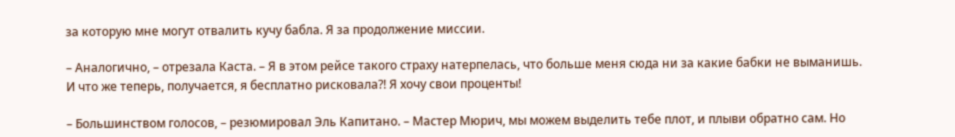за которую мне могут отвалить кучу бабла. Я за продолжение миссии.

– Аналогично, – отрезала Каста. – Я в этом рейсе такого страху натерпелась, что больше меня сюда ни за какие бабки не выманишь. И что же теперь, получается, я бесплатно рисковала?! Я хочу свои проценты!

– Большинством голосов, – резюмировал Эль Капитано. – Мастер Мюрич, мы можем выделить тебе плот, и плыви обратно сам. Но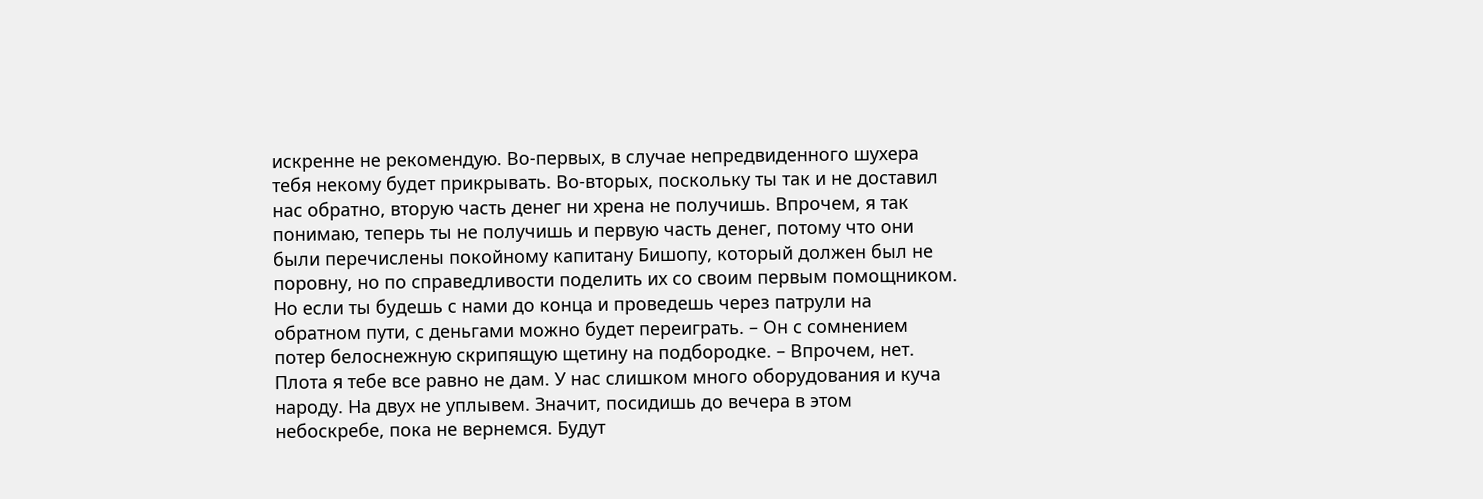искренне не рекомендую. Во-первых, в случае непредвиденного шухера тебя некому будет прикрывать. Во-вторых, поскольку ты так и не доставил нас обратно, вторую часть денег ни хрена не получишь. Впрочем, я так понимаю, теперь ты не получишь и первую часть денег, потому что они были перечислены покойному капитану Бишопу, который должен был не поровну, но по справедливости поделить их со своим первым помощником. Но если ты будешь с нами до конца и проведешь через патрули на обратном пути, с деньгами можно будет переиграть. – Он с сомнением потер белоснежную скрипящую щетину на подбородке. – Впрочем, нет. Плота я тебе все равно не дам. У нас слишком много оборудования и куча народу. На двух не уплывем. Значит, посидишь до вечера в этом небоскребе, пока не вернемся. Будут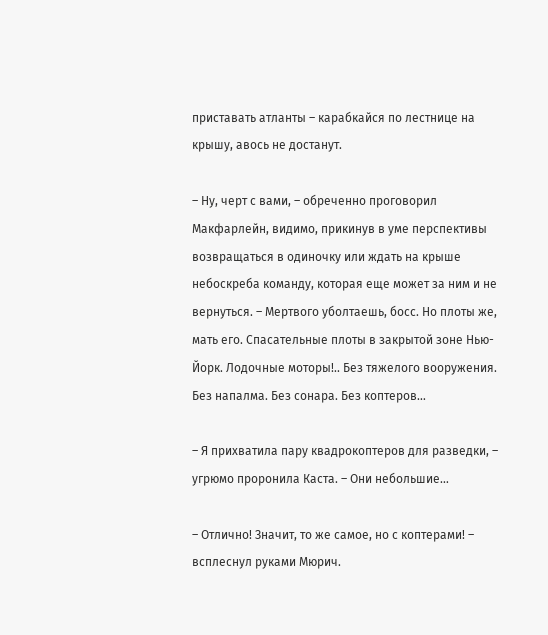приставать атланты – карабкайся по лестнице на крышу, авось не достанут.

– Ну, черт с вами, – обреченно проговорил Макфарлейн, видимо, прикинув в уме перспективы возвращаться в одиночку или ждать на крыше небоскреба команду, которая еще может за ним и не вернуться. – Мертвого уболтаешь, босс. Но плоты же, мать его. Спасательные плоты в закрытой зоне Нью-Йорк. Лодочные моторы!.. Без тяжелого вооружения. Без напалма. Без сонара. Без коптеров…

– Я прихватила пару квадрокоптеров для разведки, – угрюмо проронила Каста. – Они небольшие…

– Отлично! Значит, то же самое, но с коптерами! – всплеснул руками Мюрич.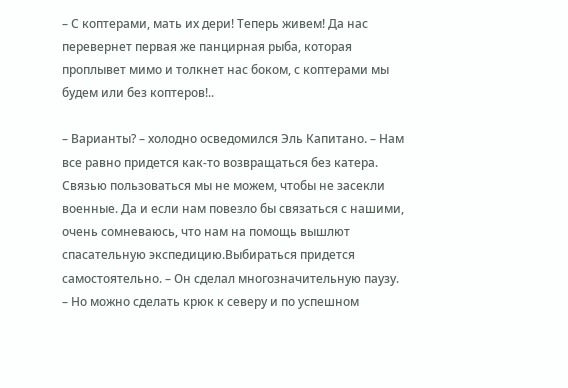– С коптерами, мать их дери! Теперь живем! Да нас перевернет первая же панцирная рыба, которая проплывет мимо и толкнет нас боком, с коптерами мы будем или без коптеров!..

– Варианты? – холодно осведомился Эль Капитано. – Нам все равно придется как-то возвращаться без катера. Связью пользоваться мы не можем, чтобы не засекли военные. Да и если нам повезло бы связаться с нашими, очень сомневаюсь, что нам на помощь вышлют спасательную экспедицию.Выбираться придется самостоятельно. – Он сделал многозначительную паузу. – Но можно сделать крюк к северу и по успешном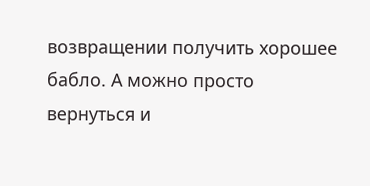возвращении получить хорошее бабло. А можно просто вернуться и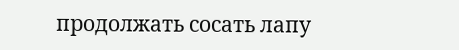продолжать сосать лапу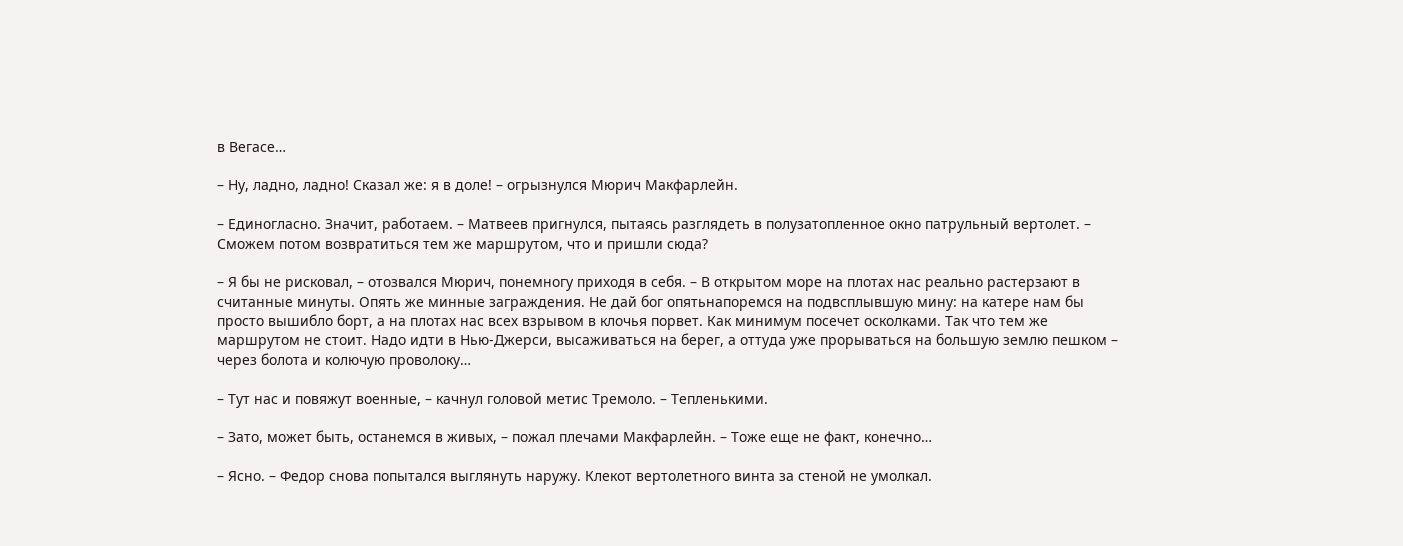в Вегасе…

– Ну, ладно, ладно! Сказал же: я в доле! – огрызнулся Мюрич Макфарлейн.

– Единогласно. Значит, работаем. – Матвеев пригнулся, пытаясь разглядеть в полузатопленное окно патрульный вертолет. – Сможем потом возвратиться тем же маршрутом, что и пришли сюда?

– Я бы не рисковал, – отозвался Мюрич, понемногу приходя в себя. – В открытом море на плотах нас реально растерзают в считанные минуты. Опять же минные заграждения. Не дай бог опятьнапоремся на подвсплывшую мину: на катере нам бы просто вышибло борт, а на плотах нас всех взрывом в клочья порвет. Как минимум посечет осколками. Так что тем же маршрутом не стоит. Надо идти в Нью-Джерси, высаживаться на берег, а оттуда уже прорываться на большую землю пешком – через болота и колючую проволоку…

– Тут нас и повяжут военные, – качнул головой метис Тремоло. – Тепленькими.

– Зато, может быть, останемся в живых, – пожал плечами Макфарлейн. – Тоже еще не факт, конечно…

– Ясно. – Федор снова попытался выглянуть наружу. Клекот вертолетного винта за стеной не умолкал.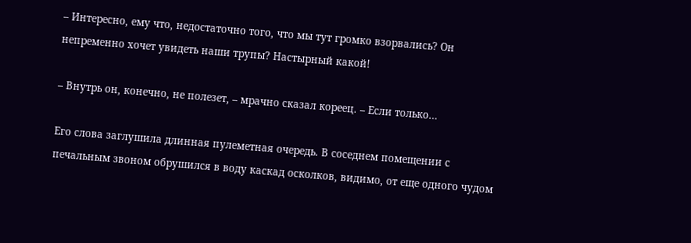– Интересно, ему что, недостаточно того, что мы тут громко взорвались? Он непременно хочет увидеть наши трупы? Настырный какой!

– Внутрь он, конечно, не полезет, – мрачно сказал кореец. – Если только…

Его слова заглушила длинная пулеметная очередь. В соседнем помещении с печальным звоном обрушился в воду каскад осколков, видимо, от еще одного чудом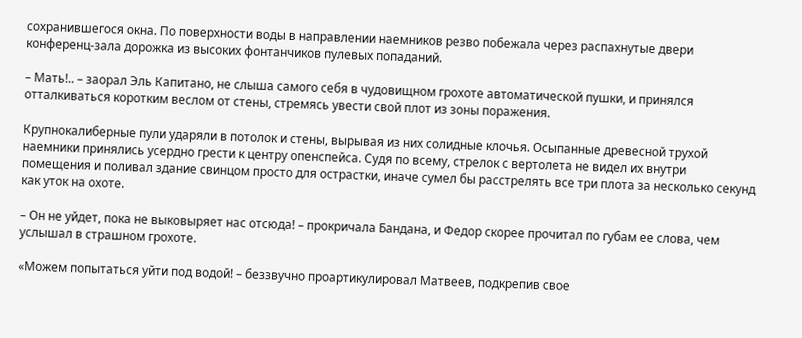сохранившегося окна. По поверхности воды в направлении наемников резво побежала через распахнутые двери конференц-зала дорожка из высоких фонтанчиков пулевых попаданий.

– Мать!.. – заорал Эль Капитано, не слыша самого себя в чудовищном грохоте автоматической пушки, и принялся отталкиваться коротким веслом от стены, стремясь увести свой плот из зоны поражения.

Крупнокалиберные пули ударяли в потолок и стены, вырывая из них солидные клочья. Осыпанные древесной трухой наемники принялись усердно грести к центру опенспейса. Судя по всему, стрелок с вертолета не видел их внутри помещения и поливал здание свинцом просто для острастки, иначе сумел бы расстрелять все три плота за несколько секунд как уток на охоте.

– Он не уйдет, пока не выковыряет нас отсюда! – прокричала Бандана, и Федор скорее прочитал по губам ее слова, чем услышал в страшном грохоте.

«Можем попытаться уйти под водой! – беззвучно проартикулировал Матвеев, подкрепив свое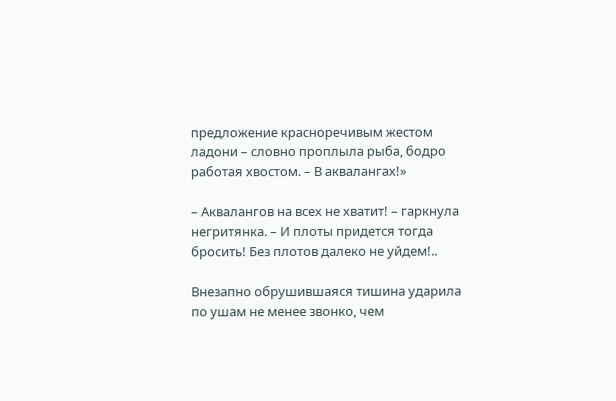предложение красноречивым жестом ладони – словно проплыла рыба, бодро работая хвостом. – В аквалангах!»

– Аквалангов на всех не хватит! – гаркнула негритянка. – И плоты придется тогда бросить! Без плотов далеко не уйдем!..

Внезапно обрушившаяся тишина ударила по ушам не менее звонко, чем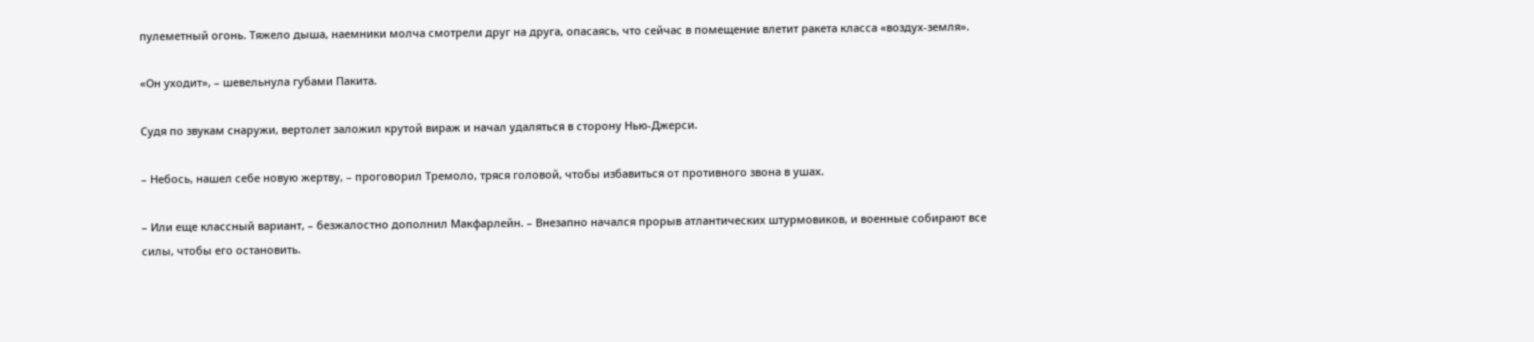пулеметный огонь. Тяжело дыша, наемники молча смотрели друг на друга, опасаясь, что сейчас в помещение влетит ракета класса «воздух-земля».

«Он уходит», – шевельнула губами Пакита.

Судя по звукам снаружи, вертолет заложил крутой вираж и начал удаляться в сторону Нью-Джерси.

– Небось, нашел себе новую жертву, – проговорил Тремоло, тряся головой, чтобы избавиться от противного звона в ушах.

– Или еще классный вариант, – безжалостно дополнил Макфарлейн. – Внезапно начался прорыв атлантических штурмовиков, и военные собирают все силы, чтобы его остановить.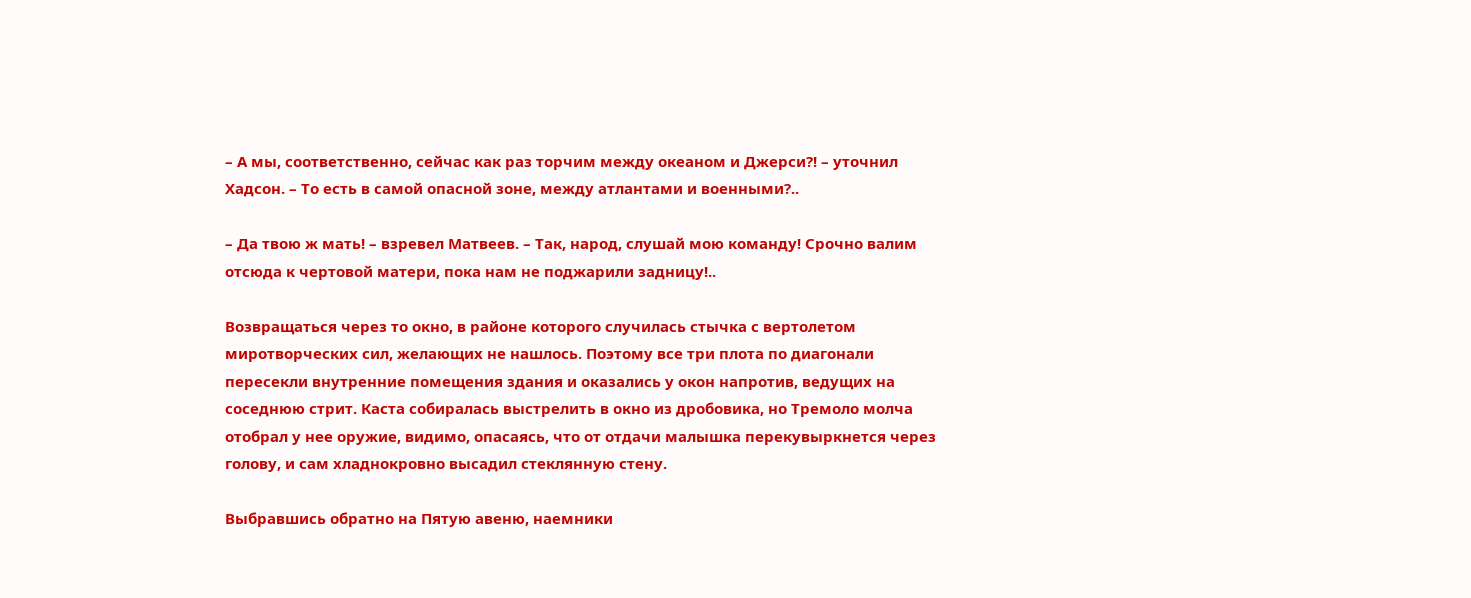– А мы, соответственно, сейчас как раз торчим между океаном и Джерси?! – уточнил Хадсон. – То есть в самой опасной зоне, между атлантами и военными?..

– Да твою ж мать! – взревел Матвеев. – Так, народ, слушай мою команду! Срочно валим отсюда к чертовой матери, пока нам не поджарили задницу!..

Возвращаться через то окно, в районе которого случилась стычка с вертолетом миротворческих сил, желающих не нашлось. Поэтому все три плота по диагонали пересекли внутренние помещения здания и оказались у окон напротив, ведущих на соседнюю стрит. Каста собиралась выстрелить в окно из дробовика, но Тремоло молча отобрал у нее оружие, видимо, опасаясь, что от отдачи малышка перекувыркнется через голову, и сам хладнокровно высадил стеклянную стену.

Выбравшись обратно на Пятую авеню, наемники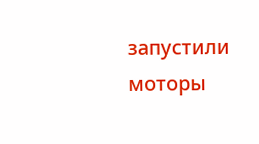запустили моторы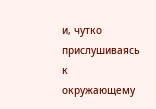и, чутко прислушиваясь к окружающему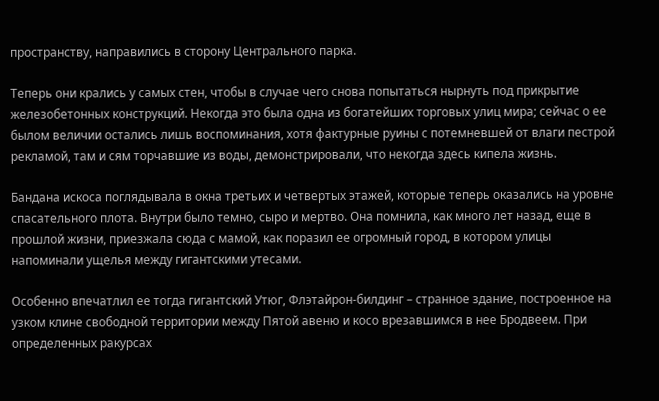пространству, направились в сторону Центрального парка.

Теперь они крались у самых стен, чтобы в случае чего снова попытаться нырнуть под прикрытие железобетонных конструкций. Некогда это была одна из богатейших торговых улиц мира; сейчас о ее былом величии остались лишь воспоминания, хотя фактурные руины с потемневшей от влаги пестрой рекламой, там и сям торчавшие из воды, демонстрировали, что некогда здесь кипела жизнь.

Бандана искоса поглядывала в окна третьих и четвертых этажей, которые теперь оказались на уровне спасательного плота. Внутри было темно, сыро и мертво. Она помнила, как много лет назад, еще в прошлой жизни, приезжала сюда с мамой, как поразил ее огромный город, в котором улицы напоминали ущелья между гигантскими утесами.

Особенно впечатлил ее тогда гигантский Утюг, Флэтайрон-билдинг – странное здание, построенное на узком клине свободной территории между Пятой авеню и косо врезавшимся в нее Бродвеем. При определенных ракурсах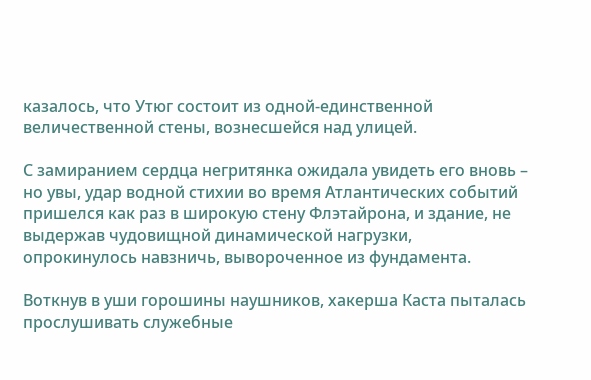казалось, что Утюг состоит из одной-единственной величественной стены, вознесшейся над улицей.

С замиранием сердца негритянка ожидала увидеть его вновь – но увы, удар водной стихии во время Атлантических событий пришелся как раз в широкую стену Флэтайрона, и здание, не выдержав чудовищной динамической нагрузки, опрокинулось навзничь, вывороченное из фундамента.

Воткнув в уши горошины наушников, хакерша Каста пыталась прослушивать служебные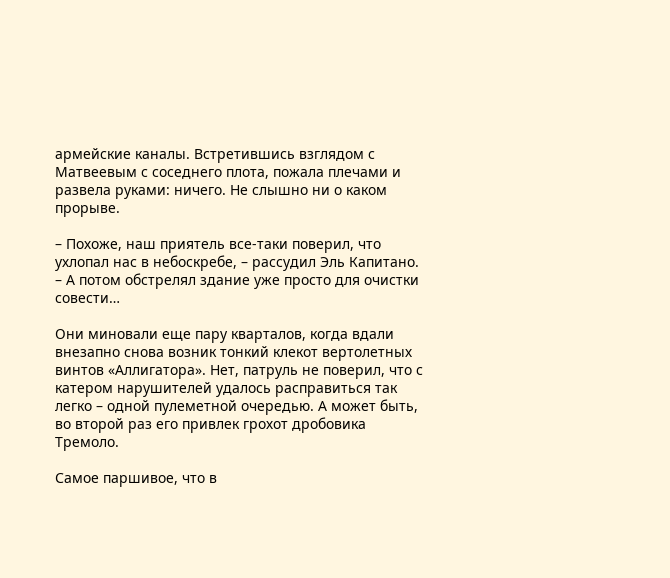армейские каналы. Встретившись взглядом с Матвеевым с соседнего плота, пожала плечами и развела руками: ничего. Не слышно ни о каком прорыве.

– Похоже, наш приятель все-таки поверил, что ухлопал нас в небоскребе, – рассудил Эль Капитано. – А потом обстрелял здание уже просто для очистки совести…

Они миновали еще пару кварталов, когда вдали внезапно снова возник тонкий клекот вертолетных винтов «Аллигатора». Нет, патруль не поверил, что с катером нарушителей удалось расправиться так легко – одной пулеметной очередью. А может быть, во второй раз его привлек грохот дробовика Тремоло.

Самое паршивое, что в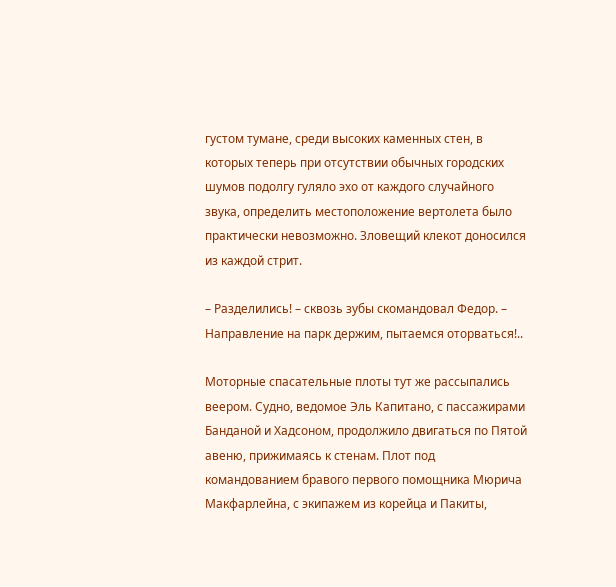густом тумане, среди высоких каменных стен, в которых теперь при отсутствии обычных городских шумов подолгу гуляло эхо от каждого случайного звука, определить местоположение вертолета было практически невозможно. Зловещий клекот доносился из каждой стрит.

– Разделились! – сквозь зубы скомандовал Федор. – Направление на парк держим, пытаемся оторваться!..

Моторные спасательные плоты тут же рассыпались веером. Судно, ведомое Эль Капитано, с пассажирами Банданой и Хадсоном, продолжило двигаться по Пятой авеню, прижимаясь к стенам. Плот под командованием бравого первого помощника Мюрича Макфарлейна, с экипажем из корейца и Пакиты,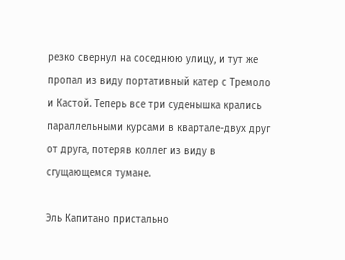резко свернул на соседнюю улицу, и тут же пропал из виду портативный катер с Тремоло и Кастой. Теперь все три суденышка крались параллельными курсами в квартале-двух друг от друга, потеряв коллег из виду в сгущающемся тумане.

Эль Капитано пристально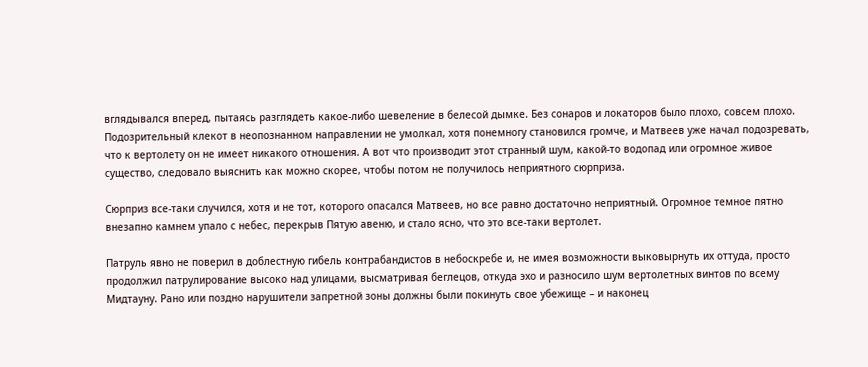вглядывался вперед, пытаясь разглядеть какое-либо шевеление в белесой дымке. Без сонаров и локаторов было плохо, совсем плохо. Подозрительный клекот в неопознанном направлении не умолкал, хотя понемногу становился громче, и Матвеев уже начал подозревать, что к вертолету он не имеет никакого отношения. А вот что производит этот странный шум, какой-то водопад или огромное живое существо, следовало выяснить как можно скорее, чтобы потом не получилось неприятного сюрприза.

Сюрприз все-таки случился, хотя и не тот, которого опасался Матвеев, но все равно достаточно неприятный. Огромное темное пятно внезапно камнем упало с небес, перекрыв Пятую авеню, и стало ясно, что это все-таки вертолет.

Патруль явно не поверил в доблестную гибель контрабандистов в небоскребе и, не имея возможности выковырнуть их оттуда, просто продолжил патрулирование высоко над улицами, высматривая беглецов, откуда эхо и разносило шум вертолетных винтов по всему Мидтауну. Рано или поздно нарушители запретной зоны должны были покинуть свое убежище – и наконец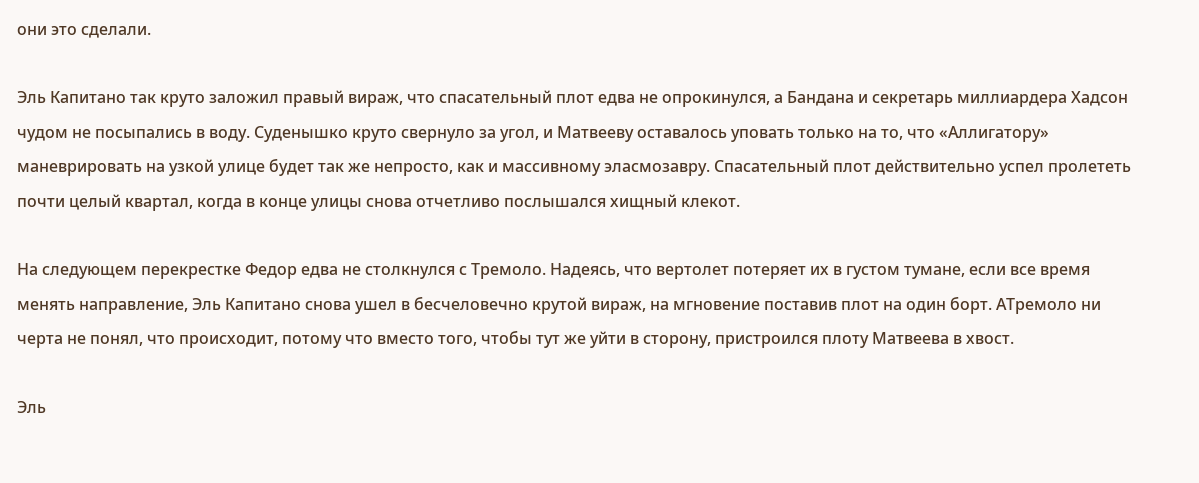они это сделали.

Эль Капитано так круто заложил правый вираж, что спасательный плот едва не опрокинулся, а Бандана и секретарь миллиардера Хадсон чудом не посыпались в воду. Суденышко круто свернуло за угол, и Матвееву оставалось уповать только на то, что «Аллигатору» маневрировать на узкой улице будет так же непросто, как и массивному эласмозавру. Спасательный плот действительно успел пролететь почти целый квартал, когда в конце улицы снова отчетливо послышался хищный клекот.

На следующем перекрестке Федор едва не столкнулся с Тремоло. Надеясь, что вертолет потеряет их в густом тумане, если все время менять направление, Эль Капитано снова ушел в бесчеловечно крутой вираж, на мгновение поставив плот на один борт. АТремоло ни черта не понял, что происходит, потому что вместо того, чтобы тут же уйти в сторону, пристроился плоту Матвеева в хвост.

Эль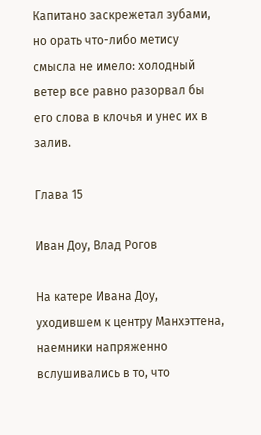Капитано заскрежетал зубами, но орать что-либо метису смысла не имело: холодный ветер все равно разорвал бы его слова в клочья и унес их в залив.

Глава 15

Иван Доу, Влад Рогов

На катере Ивана Доу, уходившем к центру Манхэттена, наемники напряженно вслушивались в то, что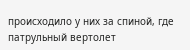происходило у них за спиной, где патрульный вертолет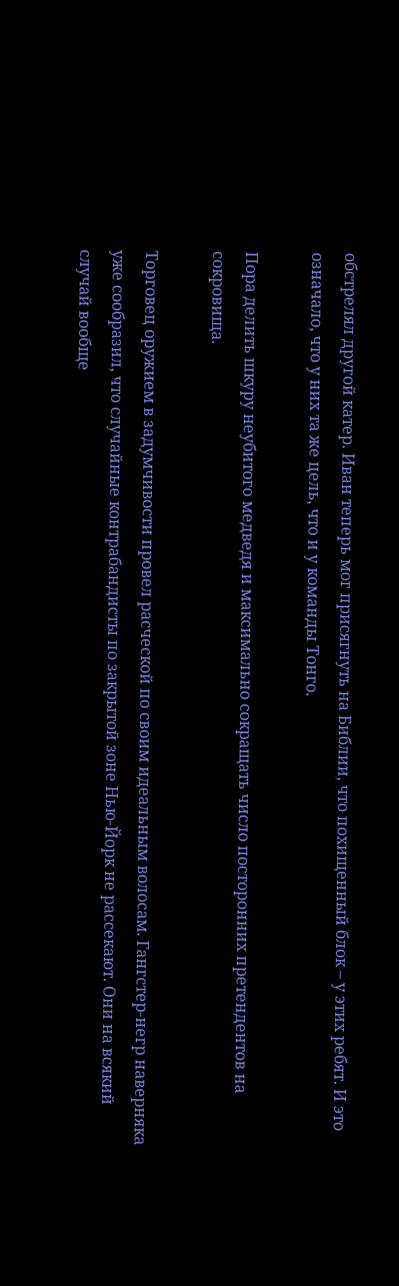обстрелял другой катер. Иван теперь мог присягнуть на Библии, что похищенный блок – у этих ребят. И это означало, что у них та же цель, что и у команды Тонго.

Пора делить шкуру неубитого медведя и максимально сокращать число посторонних претендентов на сокровища.

Торговец оружием в задумчивости провел расческой по своим идеальным волосам. Гангстер-негр наверняка уже сообразил, что случайные контрабандисты по закрытой зоне Нью-Йорк не рассекают. Они на всякий случай вообще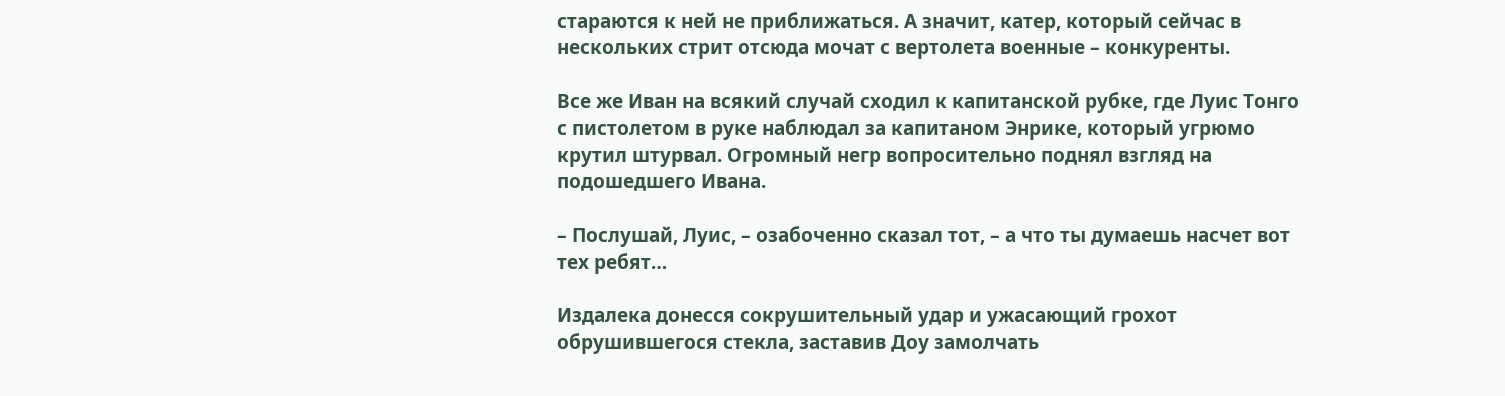стараются к ней не приближаться. А значит, катер, который сейчас в нескольких стрит отсюда мочат с вертолета военные – конкуренты.

Все же Иван на всякий случай сходил к капитанской рубке, где Луис Тонго с пистолетом в руке наблюдал за капитаном Энрике, который угрюмо крутил штурвал. Огромный негр вопросительно поднял взгляд на подошедшего Ивана.

– Послушай, Луис, – озабоченно сказал тот, – а что ты думаешь насчет вот тех ребят…

Издалека донесся сокрушительный удар и ужасающий грохот обрушившегося стекла, заставив Доу замолчать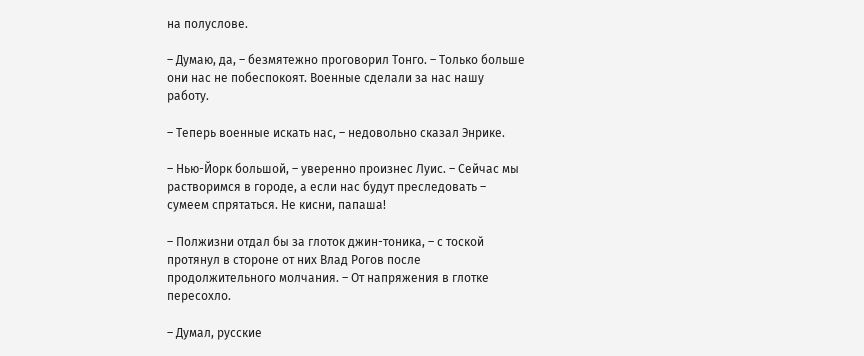на полуслове.

– Думаю, да, – безмятежно проговорил Тонго. – Только больше они нас не побеспокоят. Военные сделали за нас нашу работу.

– Теперь военные искать нас, – недовольно сказал Энрике.

– Нью-Йорк большой, – уверенно произнес Луис. – Сейчас мы растворимся в городе, а если нас будут преследовать – сумеем спрятаться. Не кисни, папаша!

– Полжизни отдал бы за глоток джин-тоника, – с тоской протянул в стороне от них Влад Рогов после продолжительного молчания. – От напряжения в глотке пересохло.

– Думал, русские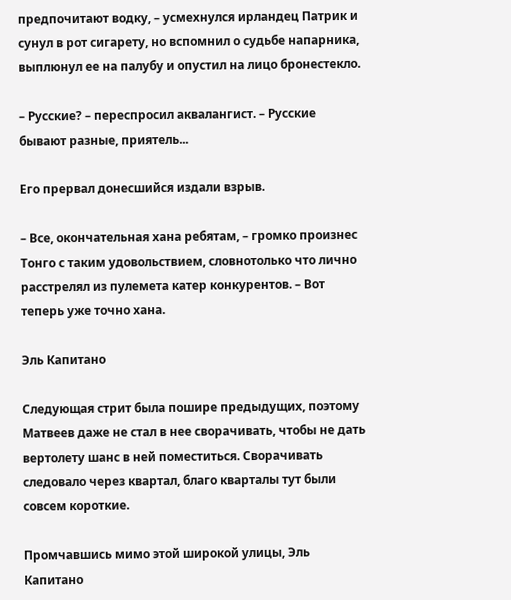предпочитают водку, – усмехнулся ирландец Патрик и сунул в рот сигарету, но вспомнил о судьбе напарника, выплюнул ее на палубу и опустил на лицо бронестекло.

– Русские? – переспросил аквалангист. – Русские бывают разные, приятель...

Его прервал донесшийся издали взрыв.

– Все, окончательная хана ребятам, – громко произнес Тонго с таким удовольствием, словнотолько что лично расстрелял из пулемета катер конкурентов. – Вот теперь уже точно хана.

Эль Капитано

Следующая стрит была пошире предыдущих, поэтому Матвеев даже не стал в нее сворачивать, чтобы не дать вертолету шанс в ней поместиться. Сворачивать следовало через квартал, благо кварталы тут были совсем короткие.

Промчавшись мимо этой широкой улицы, Эль Капитано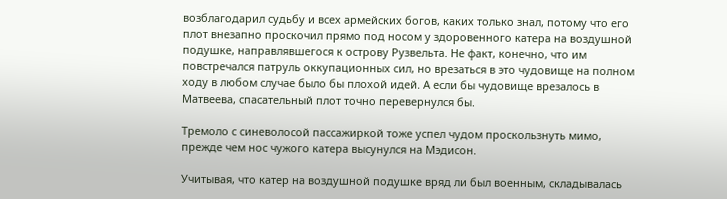возблагодарил судьбу и всех армейских богов, каких только знал, потому что его плот внезапно проскочил прямо под носом у здоровенного катера на воздушной подушке, направлявшегося к острову Рузвельта. Не факт, конечно, что им повстречался патруль оккупационных сил, но врезаться в это чудовище на полном ходу в любом случае было бы плохой идей. А если бы чудовище врезалось в Матвеева, спасательный плот точно перевернулся бы.

Тремоло с синеволосой пассажиркой тоже успел чудом проскользнуть мимо, прежде чем нос чужого катера высунулся на Мэдисон.

Учитывая, что катер на воздушной подушке вряд ли был военным, складывалась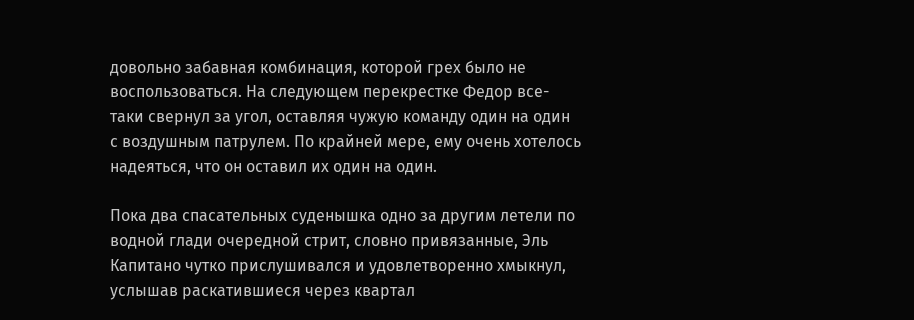довольно забавная комбинация, которой грех было не воспользоваться. На следующем перекрестке Федор все-таки свернул за угол, оставляя чужую команду один на один с воздушным патрулем. По крайней мере, ему очень хотелось надеяться, что он оставил их один на один.

Пока два спасательных суденышка одно за другим летели по водной глади очередной стрит, словно привязанные, Эль Капитано чутко прислушивался и удовлетворенно хмыкнул, услышав раскатившиеся через квартал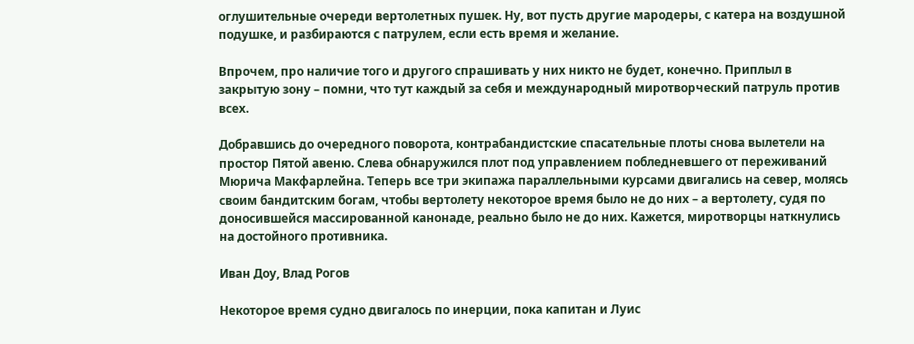оглушительные очереди вертолетных пушек. Ну, вот пусть другие мародеры, с катера на воздушной подушке, и разбираются с патрулем, если есть время и желание.

Впрочем, про наличие того и другого спрашивать у них никто не будет, конечно. Приплыл в закрытую зону – помни, что тут каждый за себя и международный миротворческий патруль против всех.

Добравшись до очередного поворота, контрабандистские спасательные плоты снова вылетели на простор Пятой авеню. Слева обнаружился плот под управлением побледневшего от переживаний Мюрича Макфарлейна. Теперь все три экипажа параллельными курсами двигались на север, молясь своим бандитским богам, чтобы вертолету некоторое время было не до них – а вертолету, судя по доносившейся массированной канонаде, реально было не до них. Кажется, миротворцы наткнулись на достойного противника.

Иван Доу, Влад Рогов

Некоторое время судно двигалось по инерции, пока капитан и Луис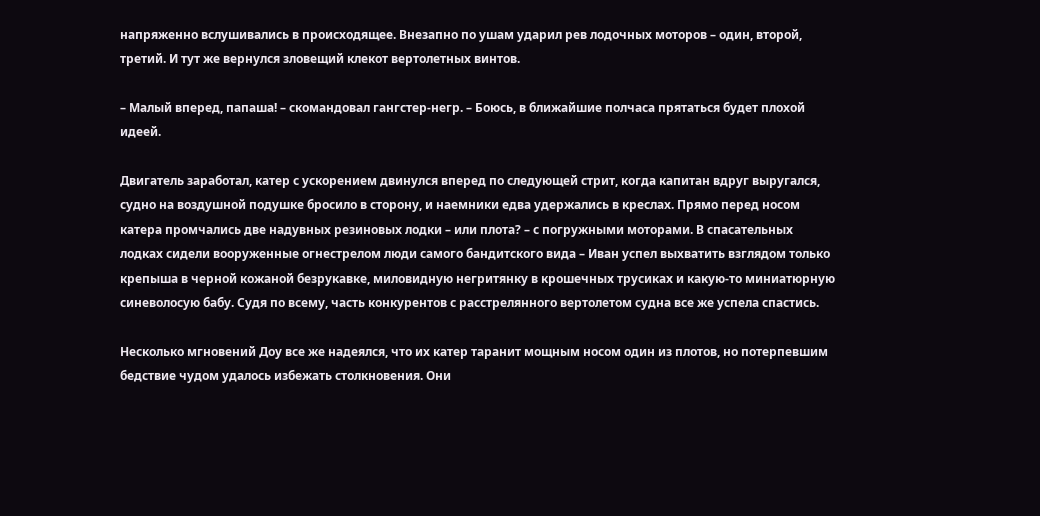напряженно вслушивались в происходящее. Внезапно по ушам ударил рев лодочных моторов – один, второй, третий. И тут же вернулся зловещий клекот вертолетных винтов.

– Малый вперед, папаша! – скомандовал гангстер-негр. – Боюсь, в ближайшие полчаса прятаться будет плохой идеей.

Двигатель заработал, катер с ускорением двинулся вперед по следующей стрит, когда капитан вдруг выругался, судно на воздушной подушке бросило в сторону, и наемники едва удержались в креслах. Прямо перед носом катера промчались две надувных резиновых лодки – или плота? – с погружными моторами. В спасательных лодках сидели вооруженные огнестрелом люди самого бандитского вида – Иван успел выхватить взглядом только крепыша в черной кожаной безрукавке, миловидную негритянку в крошечных трусиках и какую-то миниатюрную синеволосую бабу. Судя по всему, часть конкурентов с расстрелянного вертолетом судна все же успела спастись.

Несколько мгновений Доу все же надеялся, что их катер таранит мощным носом один из плотов, но потерпевшим бедствие чудом удалось избежать столкновения. Они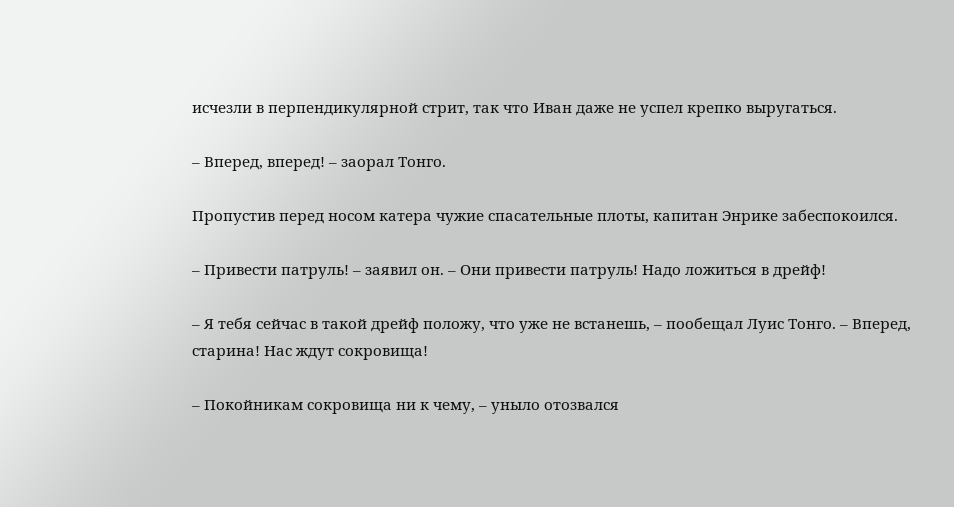исчезли в перпендикулярной стрит, так что Иван даже не успел крепко выругаться.

– Вперед, вперед! – заорал Тонго.

Пропустив перед носом катера чужие спасательные плоты, капитан Энрике забеспокоился.

– Привести патруль! – заявил он. – Они привести патруль! Надо ложиться в дрейф!

– Я тебя сейчас в такой дрейф положу, что уже не встанешь, – пообещал Луис Тонго. – Вперед, старина! Нас ждут сокровища!

– Покойникам сокровища ни к чему, – уныло отозвался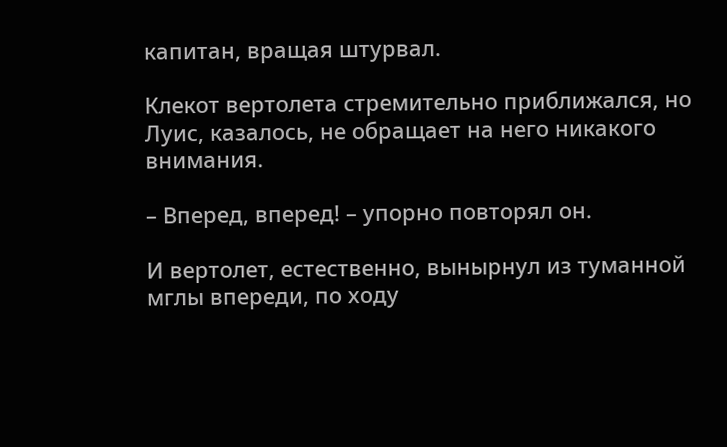капитан, вращая штурвал.

Клекот вертолета стремительно приближался, но Луис, казалось, не обращает на него никакого внимания.

– Вперед, вперед! – упорно повторял он.

И вертолет, естественно, вынырнул из туманной мглы впереди, по ходу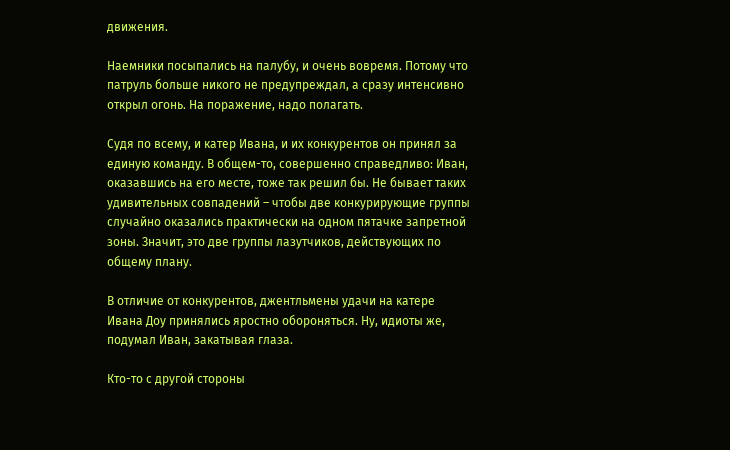движения.

Наемники посыпались на палубу, и очень вовремя. Потому что патруль больше никого не предупреждал, а сразу интенсивно открыл огонь. На поражение, надо полагать.

Судя по всему, и катер Ивана, и их конкурентов он принял за единую команду. В общем-то, совершенно справедливо: Иван, оказавшись на его месте, тоже так решил бы. Не бывает таких удивительных совпадений – чтобы две конкурирующие группы случайно оказались практически на одном пятачке запретной зоны. Значит, это две группы лазутчиков, действующих по общему плану.

В отличие от конкурентов, джентльмены удачи на катере Ивана Доу принялись яростно обороняться. Ну, идиоты же, подумал Иван, закатывая глаза.

Кто-то с другой стороны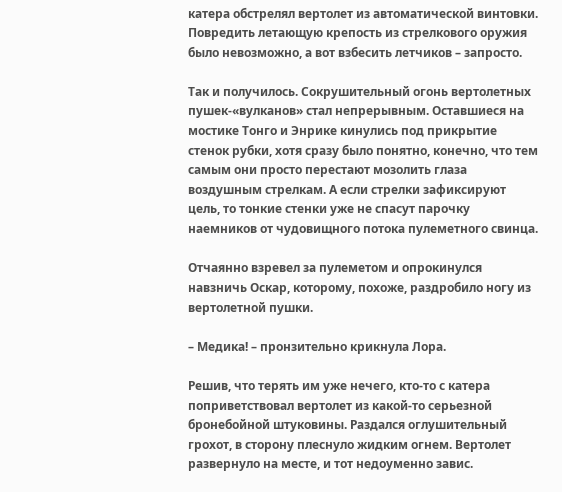катера обстрелял вертолет из автоматической винтовки. Повредить летающую крепость из стрелкового оружия было невозможно, а вот взбесить летчиков – запросто.

Так и получилось. Сокрушительный огонь вертолетных пушек-«вулканов» стал непрерывным. Оставшиеся на мостике Тонго и Энрике кинулись под прикрытие стенок рубки, хотя сразу было понятно, конечно, что тем самым они просто перестают мозолить глаза воздушным стрелкам. А если стрелки зафиксируют цель, то тонкие стенки уже не спасут парочку наемников от чудовищного потока пулеметного свинца.

Отчаянно взревел за пулеметом и опрокинулся навзничь Оскар, которому, похоже, раздробило ногу из вертолетной пушки.

– Медика! – пронзительно крикнула Лора.

Решив, что терять им уже нечего, кто-то с катера поприветствовал вертолет из какой-то серьезной бронебойной штуковины. Раздался оглушительный грохот, в сторону плеснуло жидким огнем. Вертолет развернуло на месте, и тот недоуменно завис.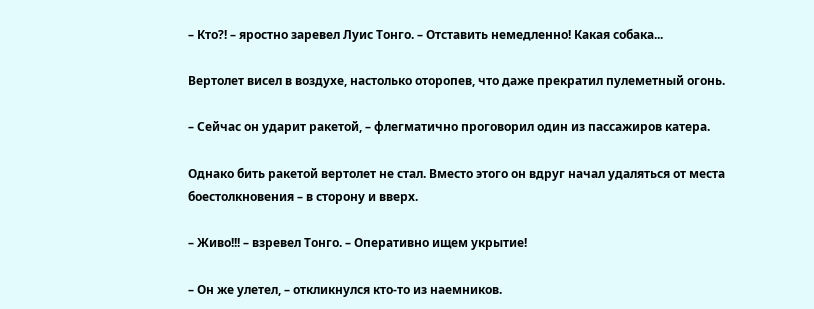– Кто?! – яростно заревел Луис Тонго. – Отставить немедленно! Какая собака...

Вертолет висел в воздухе, настолько оторопев, что даже прекратил пулеметный огонь.

– Сейчас он ударит ракетой, – флегматично проговорил один из пассажиров катера.

Однако бить ракетой вертолет не стал. Вместо этого он вдруг начал удаляться от места боестолкновения – в сторону и вверх.

– Живо!!! – взревел Тонго. – Оперативно ищем укрытие!

– Он же улетел, – откликнулся кто-то из наемников.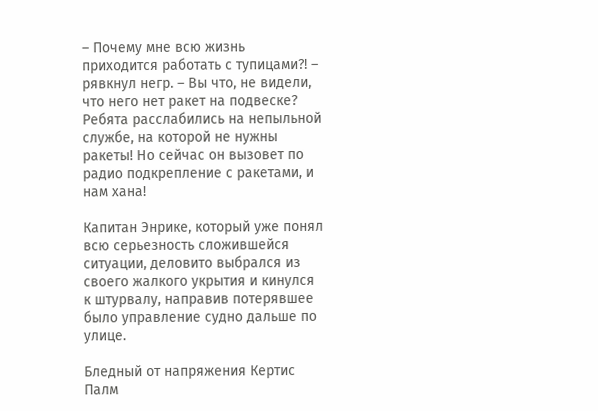– Почему мне всю жизнь приходится работать с тупицами?! – рявкнул негр. – Вы что, не видели, что него нет ракет на подвеске? Ребята расслабились на непыльной службе, на которой не нужны ракеты! Но сейчас он вызовет по радио подкрепление с ракетами, и нам хана!

Капитан Энрике, который уже понял всю серьезность сложившейся ситуации, деловито выбрался из своего жалкого укрытия и кинулся к штурвалу, направив потерявшее было управление судно дальше по улице.

Бледный от напряжения Кертис Палм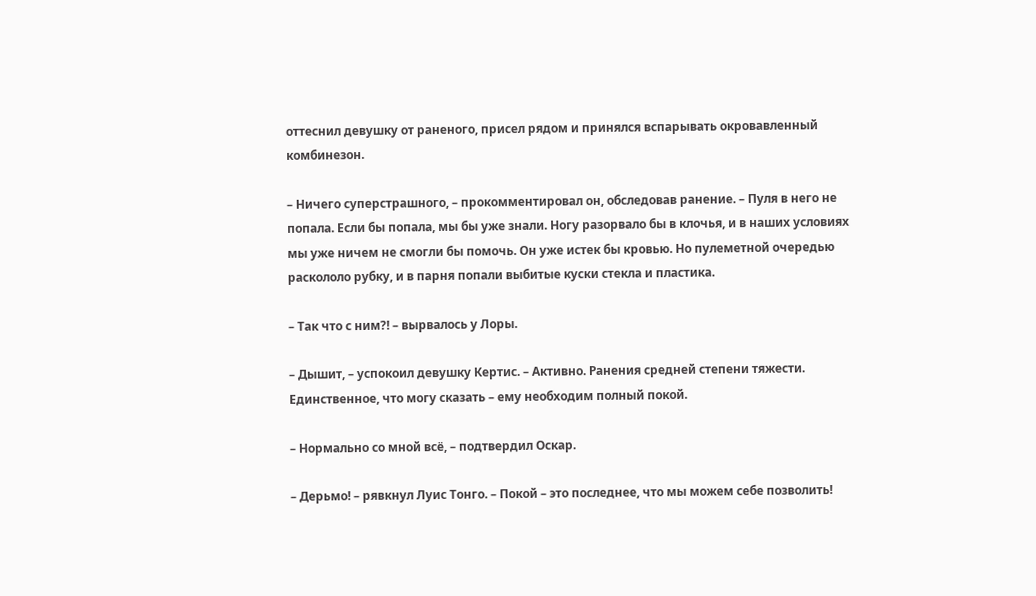оттеснил девушку от раненого, присел рядом и принялся вспарывать окровавленный комбинезон.

– Ничего суперстрашного, – прокомментировал он, обследовав ранение. – Пуля в него не попала. Если бы попала, мы бы уже знали. Ногу разорвало бы в клочья, и в наших условиях мы уже ничем не смогли бы помочь. Он уже истек бы кровью. Но пулеметной очередью раскололо рубку, и в парня попали выбитые куски стекла и пластика.

– Так что с ним?! – вырвалось у Лоры.

– Дышит, – успокоил девушку Кертис. – Активно. Ранения средней степени тяжести. Единственное, что могу сказать – ему необходим полный покой.

– Нормально со мной всё, – подтвердил Оскар.

– Дерьмо! – рявкнул Луис Тонго. – Покой – это последнее, что мы можем себе позволить!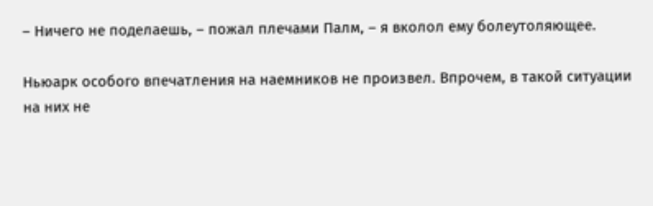– Ничего не поделаешь, – пожал плечами Палм, – я вколол ему болеутоляющее.

Ньюарк особого впечатления на наемников не произвел. Впрочем, в такой ситуации на них не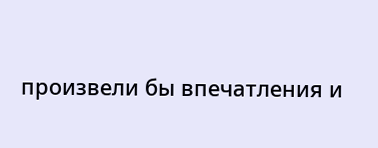произвели бы впечатления и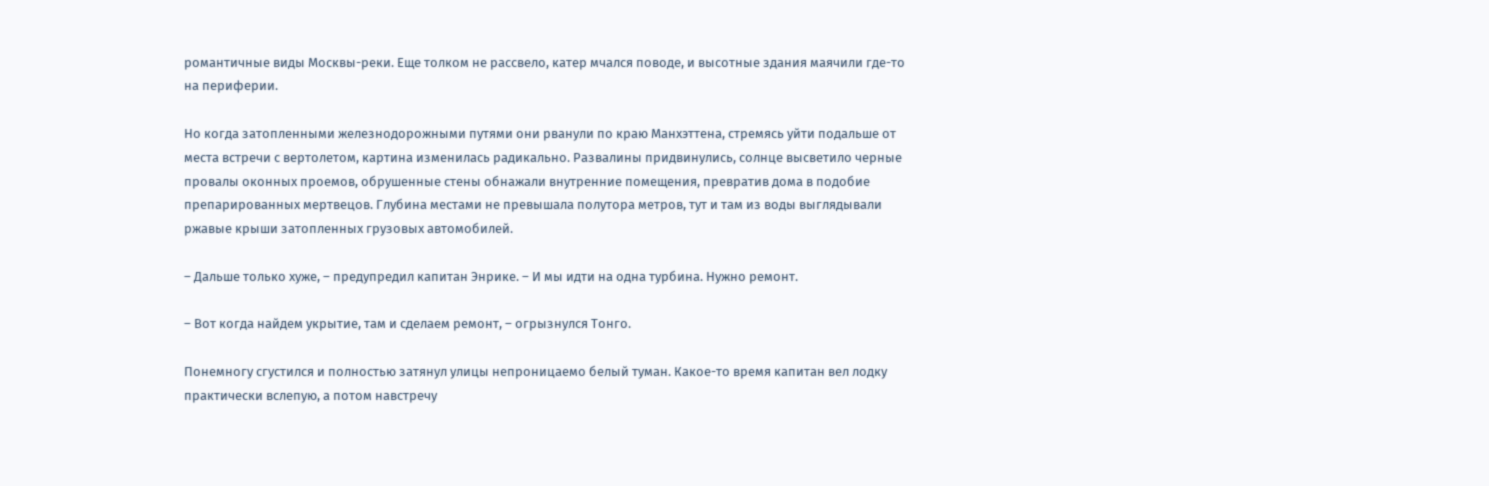романтичные виды Москвы-реки. Еще толком не рассвело, катер мчался поводе, и высотные здания маячили где-то на периферии.

Но когда затопленными железнодорожными путями они рванули по краю Манхэттена, стремясь уйти подальше от места встречи с вертолетом, картина изменилась радикально. Развалины придвинулись, солнце высветило черные провалы оконных проемов, обрушенные стены обнажали внутренние помещения, превратив дома в подобие препарированных мертвецов. Глубина местами не превышала полутора метров, тут и там из воды выглядывали ржавые крыши затопленных грузовых автомобилей.

– Дальше только хуже, – предупредил капитан Энрике. – И мы идти на одна турбина. Нужно ремонт.

– Вот когда найдем укрытие, там и сделаем ремонт, – огрызнулся Тонго.

Понемногу сгустился и полностью затянул улицы непроницаемо белый туман. Какое-то время капитан вел лодку практически вслепую, а потом навстречу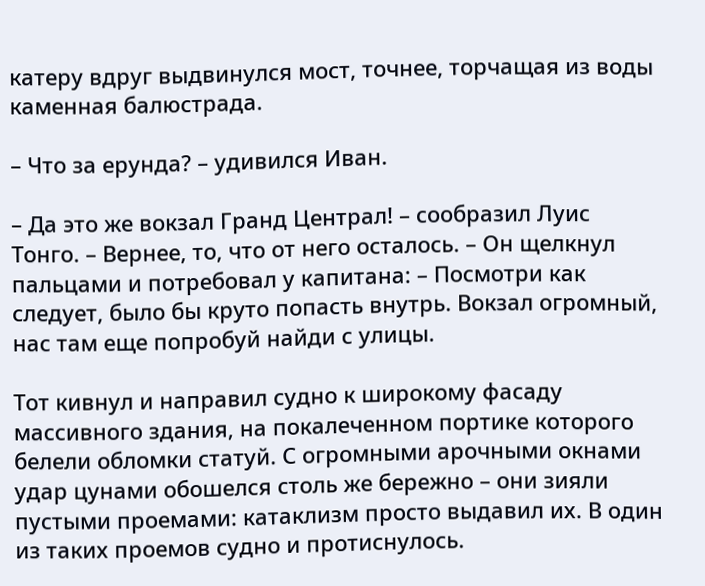катеру вдруг выдвинулся мост, точнее, торчащая из воды каменная балюстрада.

– Что за ерунда? – удивился Иван.

– Да это же вокзал Гранд Централ! – сообразил Луис Тонго. – Вернее, то, что от него осталось. – Он щелкнул пальцами и потребовал у капитана: – Посмотри как следует, было бы круто попасть внутрь. Вокзал огромный, нас там еще попробуй найди с улицы.

Тот кивнул и направил судно к широкому фасаду массивного здания, на покалеченном портике которого белели обломки статуй. С огромными арочными окнами удар цунами обошелся столь же бережно – они зияли пустыми проемами: катаклизм просто выдавил их. В один из таких проемов судно и протиснулось.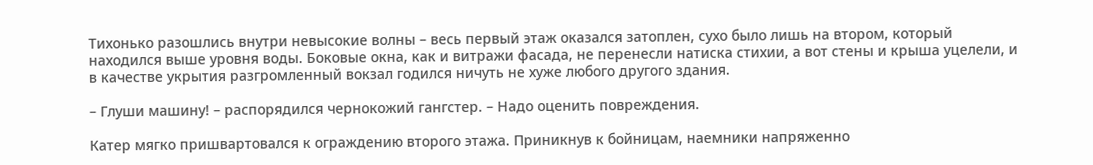Тихонько разошлись внутри невысокие волны – весь первый этаж оказался затоплен, сухо было лишь на втором, который находился выше уровня воды. Боковые окна, как и витражи фасада, не перенесли натиска стихии, а вот стены и крыша уцелели, и в качестве укрытия разгромленный вокзал годился ничуть не хуже любого другого здания.

– Глуши машину! – распорядился чернокожий гангстер. – Надо оценить повреждения.

Катер мягко пришвартовался к ограждению второго этажа. Приникнув к бойницам, наемники напряженно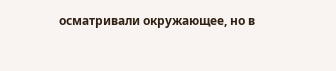осматривали окружающее, но в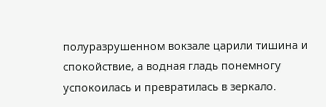полуразрушенном вокзале царили тишина и спокойствие, а водная гладь понемногу успокоилась и превратилась в зеркало.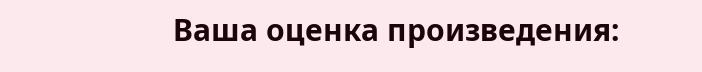Ваша оценка произведения: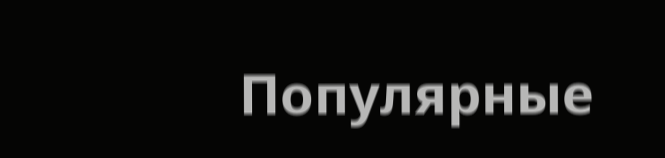Популярные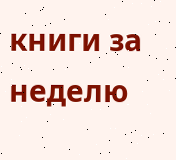книги за неделю